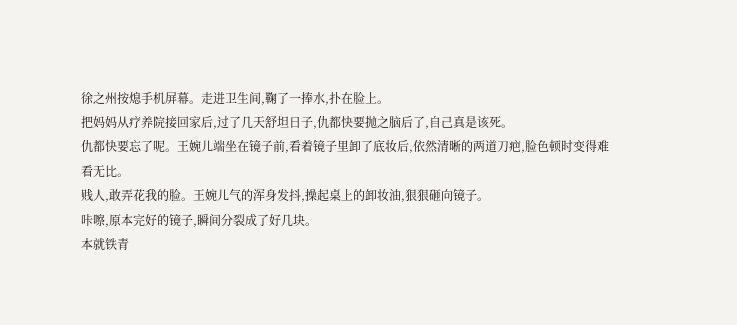徐之州按熄手机屏幕。走进卫生间,鞠了一捧水,扑在脸上。
把妈妈从疗养院接回家后,过了几天舒坦日子,仇都快要抛之脑后了,自己真是该死。
仇都快要忘了呢。王婉儿端坐在镜子前,看着镜子里卸了底妆后,依然清晰的两道刀疤,脸色顿时变得难看无比。
贱人,敢弄花我的脸。王婉儿气的浑身发抖,操起桌上的卸妆油,狠狠砸向镜子。
咔嚓,原本完好的镜子,瞬间分裂成了好几块。
本就铁青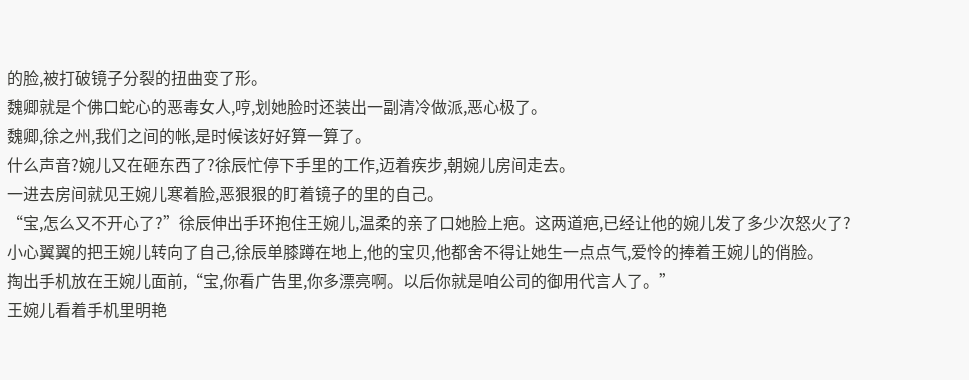的脸,被打破镜子分裂的扭曲变了形。
魏卿就是个佛口蛇心的恶毒女人,哼,划她脸时还装出一副清冷做派,恶心极了。
魏卿,徐之州,我们之间的帐,是时候该好好算一算了。
什么声音?婉儿又在砸东西了?徐辰忙停下手里的工作,迈着疾步,朝婉儿房间走去。
一进去房间就见王婉儿寒着脸,恶狠狠的盯着镜子的里的自己。
“宝,怎么又不开心了?”徐辰伸出手环抱住王婉儿,温柔的亲了口她脸上疤。这两道疤,已经让他的婉儿发了多少次怒火了?
小心翼翼的把王婉儿转向了自己,徐辰单膝蹲在地上,他的宝贝,他都舍不得让她生一点点气,爱怜的捧着王婉儿的俏脸。
掏出手机放在王婉儿面前,“宝,你看广告里,你多漂亮啊。以后你就是咱公司的御用代言人了。”
王婉儿看着手机里明艳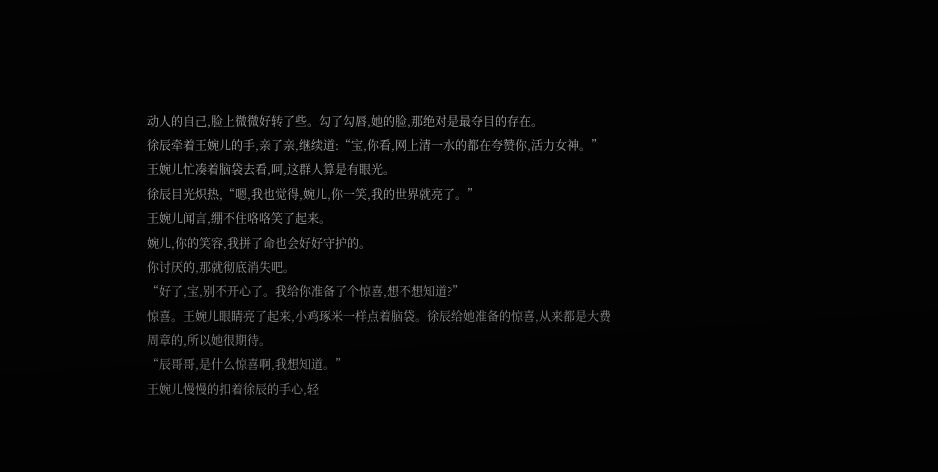动人的自己,脸上微微好转了些。勾了勾唇,她的脸,那绝对是最夺目的存在。
徐辰牵着王婉儿的手,亲了亲,继续道:“宝,你看,网上清一水的都在夸赞你,活力女神。”
王婉儿忙凑着脑袋去看,呵,这群人算是有眼光。
徐辰目光炽热,“嗯,我也觉得,婉儿,你一笑,我的世界就亮了。”
王婉儿闻言,绷不住咯咯笑了起来。
婉儿,你的笑容,我拼了命也会好好守护的。
你讨厌的,那就彻底消失吧。
“好了,宝,别不开心了。我给你准备了个惊喜,想不想知道?”
惊喜。王婉儿眼睛亮了起来,小鸡琢米一样点着脑袋。徐辰给她准备的惊喜,从来都是大费周章的,所以她很期待。
“辰哥哥,是什么惊喜啊,我想知道。”
王婉儿慢慢的扣着徐辰的手心,轻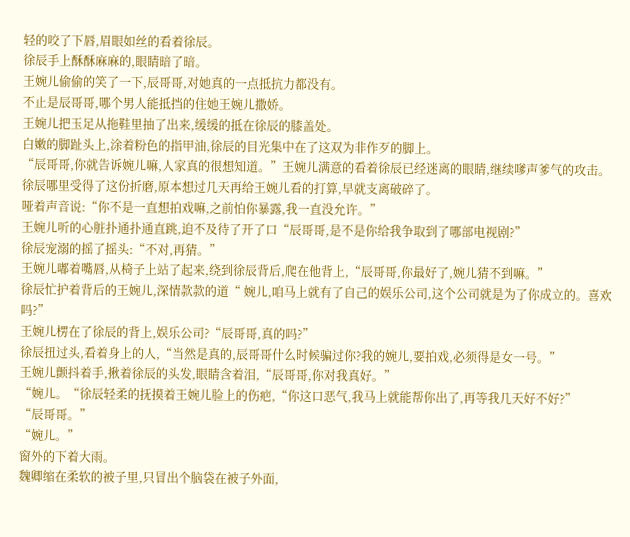轻的咬了下唇,眉眼如丝的看着徐辰。
徐辰手上酥酥麻麻的,眼睛暗了暗。
王婉儿偷偷的笑了一下,辰哥哥,对她真的一点抵抗力都没有。
不止是辰哥哥,哪个男人能抵挡的住她王婉儿撒娇。
王婉儿把玉足从拖鞋里抽了出来,缓缓的抵在徐辰的膝盖处。
白嫩的脚趾头上,涂着粉色的指甲油,徐辰的目光集中在了这双为非作歹的脚上。
“辰哥哥,你就告诉婉儿嘛,人家真的很想知道。”王婉儿满意的看着徐辰已经迷离的眼睛,继续嗲声爹气的攻击。
徐辰哪里受得了这份折磨,原本想过几天再给王婉儿看的打算,早就支离破碎了。
哑着声音说:“你不是一直想拍戏嘛,之前怕你暴露,我一直没允许。”
王婉儿听的心脏扑通扑通直跳,迫不及待了开了口“辰哥哥,是不是你给我争取到了哪部电视剧?”
徐辰宠溺的摇了摇头:“不对,再猜。”
王婉儿嘟着嘴唇,从椅子上站了起来,绕到徐辰背后,爬在他背上,“辰哥哥,你最好了,婉儿猜不到嘛。”
徐辰忙护着背后的王婉儿,深情款款的道“ 婉儿,咱马上就有了自己的娱乐公司,这个公司就是为了你成立的。喜欢吗?”
王婉儿楞在了徐辰的背上,娱乐公司?“辰哥哥,真的吗?”
徐辰扭过头,看着身上的人,“当然是真的,辰哥哥什么时候骗过你?我的婉儿,要拍戏,必须得是女一号。”
王婉儿颤抖着手,揪着徐辰的头发,眼睛含着泪,“辰哥哥,你对我真好。”
“婉儿。“徐辰轻柔的抚摸着王婉儿脸上的伤疤,“你这口恶气,我马上就能帮你出了,再等我几天好不好?”
“辰哥哥。”
“婉儿。”
窗外的下着大雨。
魏卿缩在柔软的被子里,只冒出个脑袋在被子外面,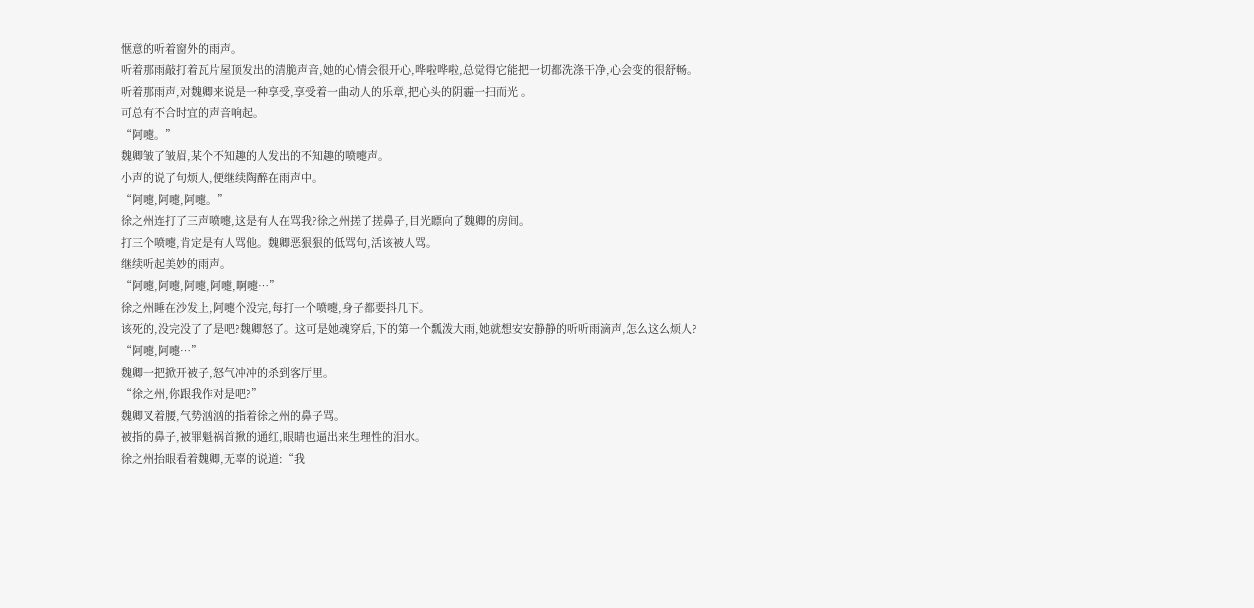惬意的听着窗外的雨声。
听着那雨敲打着瓦片屋顶发出的清脆声音,她的心情会很开心,哗啦哗啦,总觉得它能把一切都洗涤干净,心会变的很舒畅。
听着那雨声,对魏卿来说是一种享受,享受着一曲动人的乐章,把心头的阴霾一扫而光 。
可总有不合时宜的声音响起。
“阿嚏。”
魏卿皱了皱眉,某个不知趣的人发出的不知趣的喷嚏声。
小声的说了句烦人,便继续陶醉在雨声中。
“阿嚏,阿嚏,阿嚏。”
徐之州连打了三声喷嚏,这是有人在骂我?徐之州搓了搓鼻子,目光瞟向了魏卿的房间。
打三个喷嚏,肯定是有人骂他。魏卿恶狠狠的低骂句,活该被人骂。
继续听起美妙的雨声。
“阿嚏,阿嚏,阿嚏,阿嚏,啊嚏…”
徐之州睡在沙发上,阿嚏个没完,每打一个喷嚏,身子都要抖几下。
该死的,没完没了了是吧?魏卿怒了。这可是她魂穿后,下的第一个瓢泼大雨,她就想安安静静的听听雨滴声,怎么这么烦人?
“阿嚏,阿嚏…”
魏卿一把掀开被子,怒气冲冲的杀到客厅里。
“徐之州,你跟我作对是吧?”
魏卿叉着腰,气势汹汹的指着徐之州的鼻子骂。
被指的鼻子,被罪魁祸首揪的通红,眼睛也逼出来生理性的泪水。
徐之州抬眼看着魏卿,无辜的说道:“我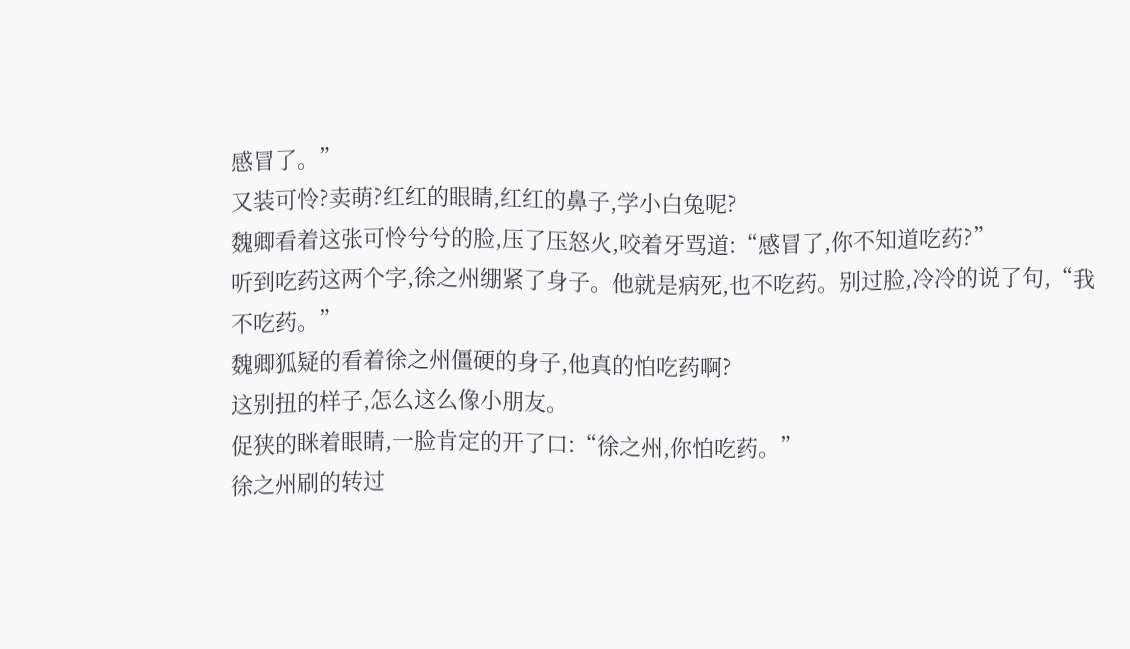感冒了。”
又装可怜?卖萌?红红的眼睛,红红的鼻子,学小白兔呢?
魏卿看着这张可怜兮兮的脸,压了压怒火,咬着牙骂道:“感冒了,你不知道吃药?”
听到吃药这两个字,徐之州绷紧了身子。他就是病死,也不吃药。别过脸,冷冷的说了句,“我不吃药。”
魏卿狐疑的看着徐之州僵硬的身子,他真的怕吃药啊?
这别扭的样子,怎么这么像小朋友。
促狭的眯着眼睛,一脸肯定的开了口:“徐之州,你怕吃药。”
徐之州刷的转过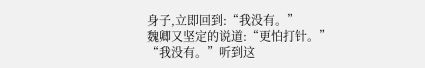身子,立即回到:“我没有。”
魏卿又坚定的说道:“更怕打针。”
“我没有。”听到这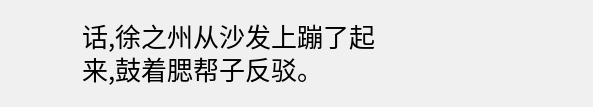话,徐之州从沙发上蹦了起来,鼓着腮帮子反驳。